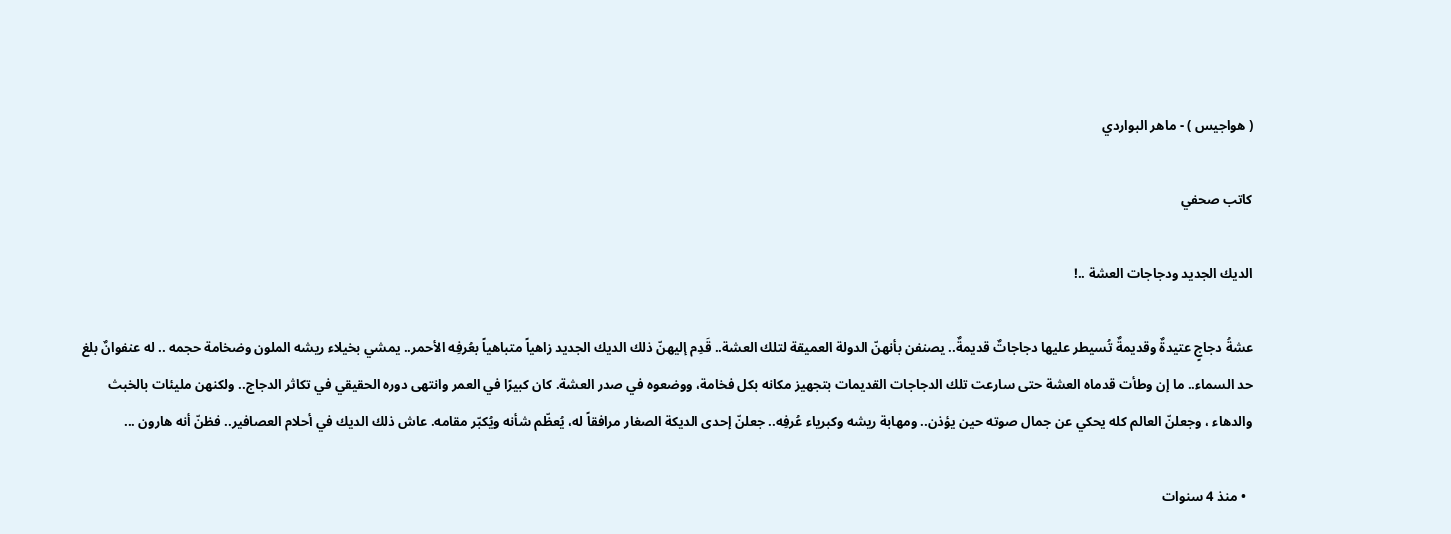( هواجيس ) - ماهر البواردي

كاتب صحفي

الديك الجديد ودجاجات العشة ..!

عشةُ دجاجٍ عتيدةٌ وقديمةٌ تُسيطر عليها دجاجاتٌ قديمةٌ.. يصنفن بأنهنّ الدولة العميقة لتلك العشة.. قَدِم إليهنّ ذلك الديك الجديد زاهياً متباهياً بعُرفِه الأحمر.. يمشي بخيلاء ريشه الملون وضخامة حجمه .. له عنفوانٌ بلغ حد السماء.. ما إن وطأت قدماه العشة حتى سارعت تلك الدجاجات القديمات بتجهيز مكانه بكل فخامة، ووضعوه في صدر العشة. كان كبيرًا في العمر وانتهى دوره الحقيقي في تكاثر الدجاج.. ولكنهن مليئات بالخبث والدهاء ، وجعلنّ العالم كله يحكي عن جمال صوته حين يؤذن.. ومهابة ريشه وكبرياء عُرفِه.. جعلنّ إحدى الديكة الصغار مرافقاً له، يُعظّم شأنه ويُكبّر مقامه. عاش ذلك الديك في أحلام العصافير.. فظنّ أنه هارون ...

  • منذ 4 سنوات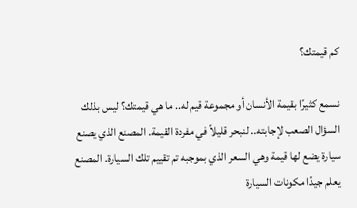كم قيمتك؟

نسمع كثيرًا بقيمة الأنسان أو مجموعة قيم له.. ما هي قيمتك؟ ليس بذلك السؤال الصعب لإجابته.. لنبحر قليلاً في مفردة القيمة. المصنع الذي يصنع سيارة يضع لها قيمة وهي السعر الذي بموجبه تم تقييم تلك السيارة. المصنع يعلم جيدًا مكونات السيارة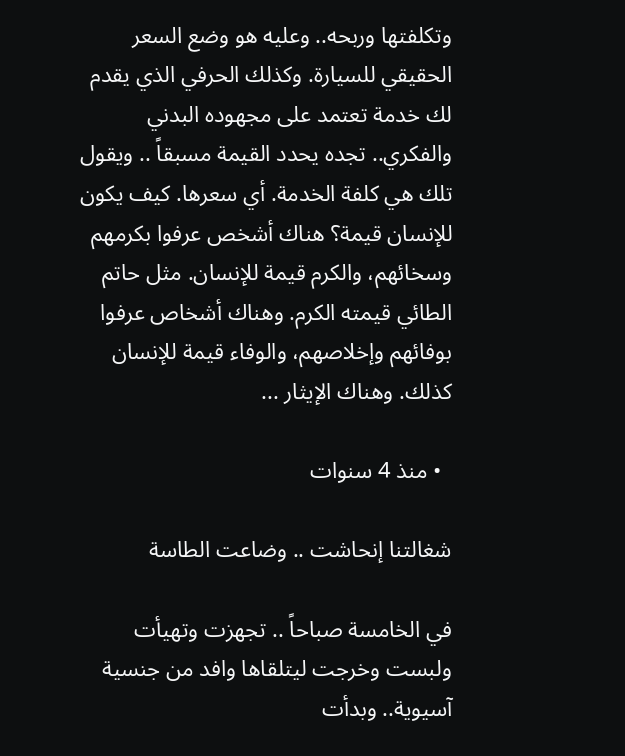وتكلفتها وربحه.. وعليه هو وضع السعر الحقيقي للسيارة. وكذلك الحرفي الذي يقدم لك خدمة تعتمد على مجهوده البدني والفكري.. تجده يحدد القيمة مسبقاً .. ويقول تلك هي كلفة الخدمة. أي سعرها. كيف يكون للإنسان قيمة؟ هناك أشخص عرفوا بكرمهم وسخائهم، والكرم قيمة للإنسان. مثل حاتم الطائي قيمته الكرم. وهناك أشخاص عرفوا بوفائهم وإخلاصهم، والوفاء قيمة للإنسان كذلك. وهناك الإيثار ...

  • منذ 4 سنوات

شغالتنا إنحاشت .. وضاعت الطاسة

في الخامسة صباحاً .. تجهزت وتهيأت ولبست وخرجت ليتلقاها وافد من جنسية آسيوية.. وبدأت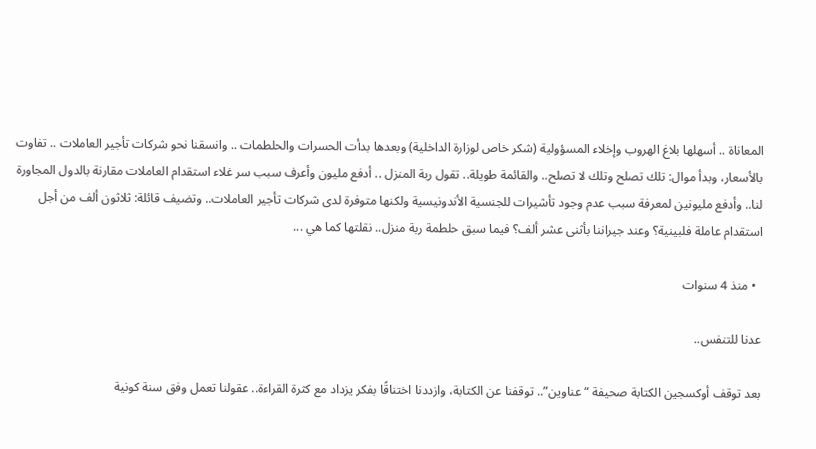المعاناة .. أسهلها بلاغ الهروب وإخلاء المسؤولية (شكر خاص لوزارة الداخلية) وبعدها بدأت الحسرات والحلطمات .. وانسقنا نحو شركات تأجير العاملات .. تفاوت بالأسعار، وبدأ موال: تلك تصلح وتلك لا تصلح.. والقائمة طويلة.. تقول ربة المنزل .. أدفع مليون وأعرف سبب سر غلاء استقدام العاملات مقارنة بالدول المجاورة لنا.. وأدفع مليونين لمعرفة سبب عدم وجود تأشيرات للجنسية الأندونيسية ولكنها متوفرة لدى شركات تأجير العاملات.. وتضيف قائلة: ثلاثون ألف من أجل استقدام عاملة فلبينية؟ وعند جيراننا بأثنى عشر ألف؟ فيما سبق حلطمة ربة منزل.. نقلتها كما هي ...

  • منذ 4 سنوات

عدنا للتنفس..

بعد توقف أوكسجين الكتابة صحيفة “عناوين”.. توقفنا عن الكتابة، وازددنا اختناقًا بفكر يزداد مع كثرة القراءة.. عقولنا تعمل وفق سنة كونية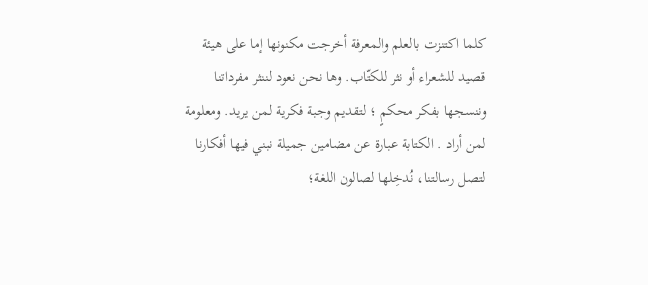كلما اكتنزت بالعلم والمعرفة أخرجت مكنونها إما على هيئة قصيد للشعراء أو نثر للكتّاب. وها نحن نعود لننثر مفرداتنا وننسجها بفكر محكمٍ ؛ لتقديم وجبة فكرية لمن يريد. ومعلومة لمن أراد . الكتابة عبارة عن مضامين جميلة نبني فيها أفكارنا لتصل رسالتنا، نُدخِلها لصالون اللغة؛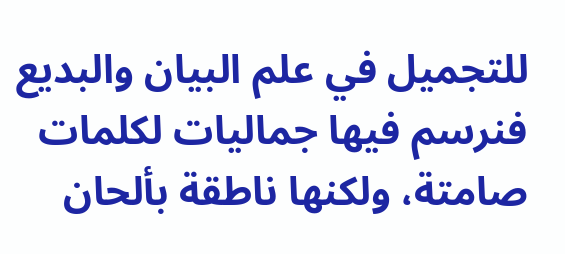للتجميل في علم البيان والبديع فنرسم فيها جماليات لكلمات صامتة، ولكنها ناطقة بألحان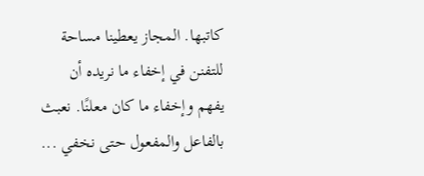كاتبها. المجاز يعطينا مساحة للتفنن في إخفاء ما نريده أن يفهم وإخفاء ما كان معلنًا. نعبث بالفاعل والمفعول حتى نخفي ...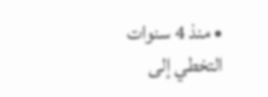• منذ 4 سنوات
التخطي إلى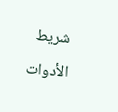شريط الأدوات